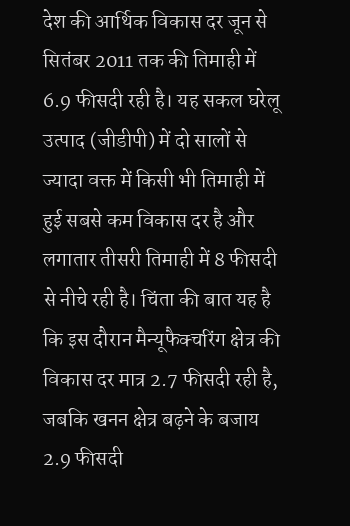देश की आर्थिक विकास दर जून से सितंबर 2011 तक की तिमाही में 6.9 फीसदी रही है। यह सकल घरेलू उत्पाद (जीडीपी) में दो सालों से ज्यादा वक्त में किसी भी तिमाही में हुई सबसे कम विकास दर है और लगातार तीसरी तिमाही में 8 फीसदी से नीचे रही है। चिंता की बात यह है कि इस दौरान मैन्यूफैक्चरिंग क्षेत्र की विकास दर मात्र 2.7 फीसदी रही है, जबकि खनन क्षेत्र बढ़ने के बजाय 2.9 फीसदी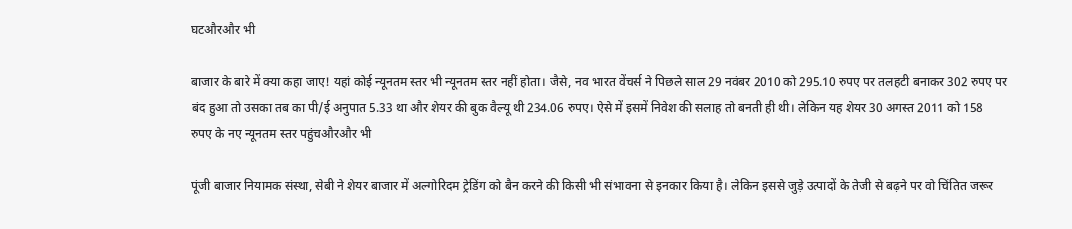घटऔरऔर भी

बाजार के बारे में क्या कहा जाए! यहां कोई न्यूनतम स्तर भी न्यूनतम स्तर नहीं होता। जैसे, नव भारत वेंचर्स ने पिछले साल 29 नवंबर 2010 को 295.10 रुपए पर तलहटी बनाकर 302 रुपए पर बंद हुआ तो उसका तब का पी/ई अनुपात 5.33 था और शेयर की बुक वैल्यू थी 234.06 रुपए। ऐसे में इसमें निवेश की सलाह तो बनती ही थी। लेकिन यह शेयर 30 अगस्त 2011 को 158 रुपए के नए न्यूनतम स्तर पहुंचऔरऔर भी

पूंजी बाजार नियामक संस्था, सेबी ने शेयर बाजार में अल्गोरिदम ट्रेडिंग को बैन करने की किसी भी संभावना से इनकार किया है। लेकिन इससे जुड़े उत्पादों के तेजी से बढ़ने पर वो चिंतित जरूर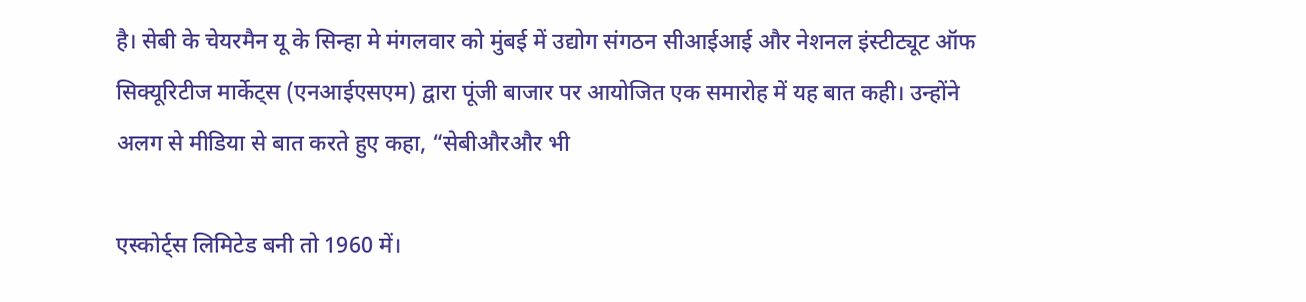है। सेबी के चेयरमैन यू के सिन्हा मे मंगलवार को मुंबई में उद्योग संगठन सीआईआई और नेशनल इंस्टीट्यूट ऑफ सिक्यूरिटीज मार्केट्स (एनआईएसएम) द्वारा पूंजी बाजार पर आयोजित एक समारोह में यह बात कही। उन्होंने अलग से मीडिया से बात करते हुए कहा, “सेबीऔरऔर भी

एस्कोर्ट्स लिमिटेड बनी तो 1960 में।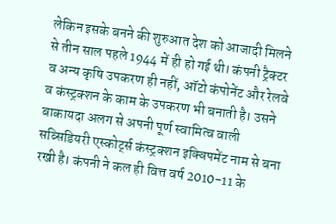लेकिन इसके बनने की शुरुआत देश को आजादी मिलने से तीन साल पहले 1944 में ही हो गई थी। कंपनी ट्रैक्टर व अन्य कृषि उपकरण ही नहीं, ऑटो कंपोनेंट और रेलवे व कंस्ट्रक्शन के काम के उपकरण भी बनाती है। उसने बाकायदा अलग से अपनी पूर्ण स्वामित्व वाली सब्सिडियरी एस्कोर्ट्स कंस्ट्रक्शन इक्विपमेंट नाम से बना रखी है। कंपनी ने कल ही वित्त वर्ष 2010-11 के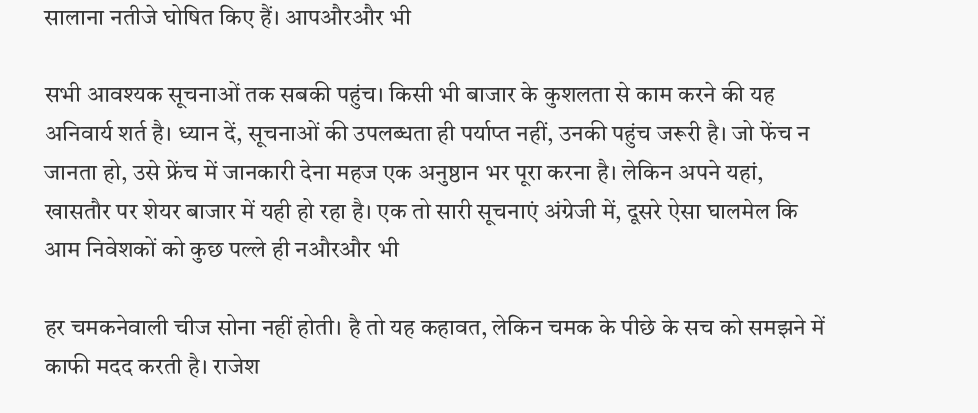सालाना नतीजे घोषित किए हैं। आपऔरऔर भी

सभी आवश्यक सूचनाओं तक सबकी पहुंच। किसी भी बाजार के कुशलता से काम करने की यह अनिवार्य शर्त है। ध्यान दें, सूचनाओं की उपलब्धता ही पर्याप्त नहीं, उनकी पहुंच जरूरी है। जो फेंच न जानता हो, उसे फ्रेंच में जानकारी देना महज एक अनुष्ठान भर पूरा करना है। लेकिन अपने यहां, खासतौर पर शेयर बाजार में यही हो रहा है। एक तो सारी सूचनाएं अंग्रेजी में, दूसरे ऐसा घालमेल कि आम निवेशकों को कुछ पल्ले ही नऔरऔर भी

हर चमकनेवाली चीज सोना नहीं होती। है तो यह कहावत, लेकिन चमक के पीछे के सच को समझने में काफी मदद करती है। राजेश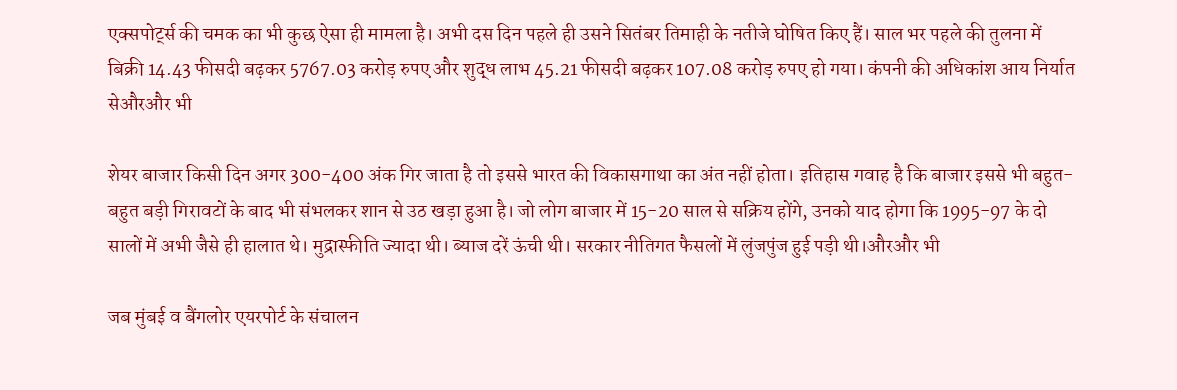एक्सपोर्ट्स की चमक का भी कुछ ऐसा ही मामला है। अभी दस दिन पहले ही उसने सितंबर तिमाही के नतीजे घोषित किए हैं। साल भर पहले की तुलना में बिक्री 14.43 फीसदी बढ़कर 5767.03 करोड़ रुपए और शुद्ध लाभ 45.21 फीसदी बढ़कर 107.08 करोड़ रुपए हो गया। कंपनी की अधिकांश आय निर्यात सेऔरऔर भी

शेयर बाजार किसी दिन अगर 300-400 अंक गिर जाता है तो इससे भारत की विकासगाथा का अंत नहीं होता। इतिहास गवाह है कि बाजार इससे भी बहुत-बहुत बड़ी गिरावटों के बाद भी संभलकर शान से उठ खड़ा हुआ है। जो लोग बाजार में 15-20 साल से सक्रिय होंगे, उनको याद होगा कि 1995-97 के दो सालों में अभी जैसे ही हालात थे। मुद्रास्फीति ज्यादा थी। ब्याज दरें ऊंची थी। सरकार नीतिगत फैसलों में लुंजपुंज हुई पड़ी थी।औरऔर भी

जब मुंबई व बैंगलोर एयरपोर्ट के संचालन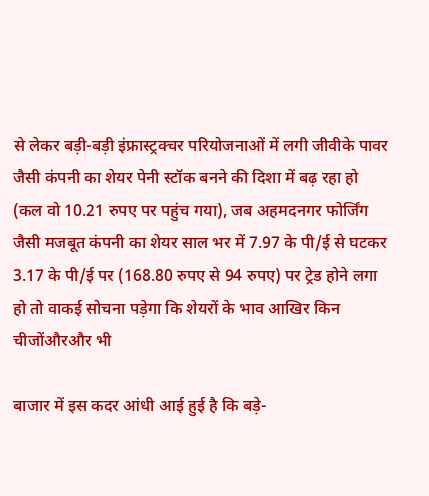से लेकर बड़ी-बड़ी इंफ्रास्ट्रक्चर परियोजनाओं में लगी जीवीके पावर जैसी कंपनी का शेयर पेनी स्टॉक बनने की दिशा में बढ़ रहा हो (कल वो 10.21 रुपए पर पहुंच गया), जब अहमदनगर फोर्जिंग जैसी मजबूत कंपनी का शेयर साल भर में 7.97 के पी/ई से घटकर 3.17 के पी/ई पर (168.80 रुपए से 94 रुपए) पर ट्रेड होने लगा हो तो वाकई सोचना पड़ेगा कि शेयरों के भाव आखिर किन चीजोंऔरऔर भी

बाजार में इस कदर आंधी आई हुई है कि बड़े-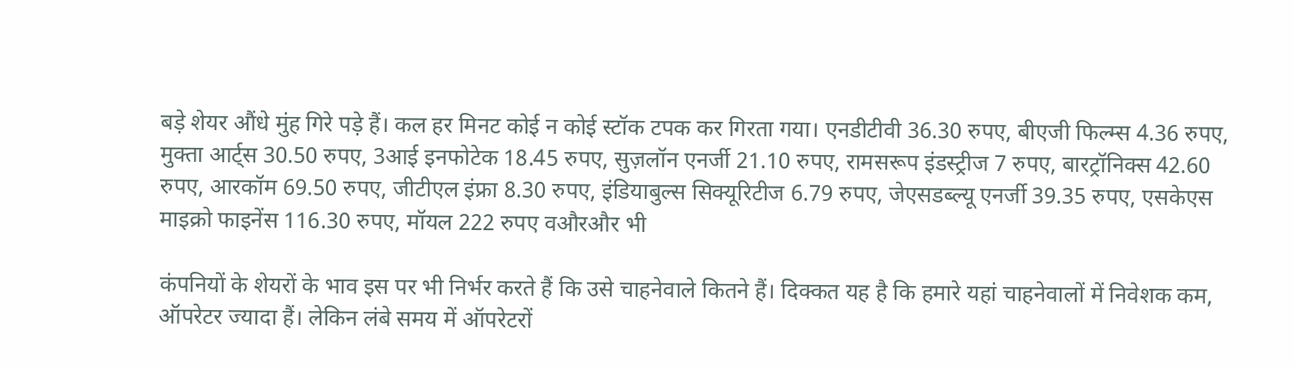बड़े शेयर औंधे मुंह गिरे पड़े हैं। कल हर मिनट कोई न कोई स्टॉक टपक कर गिरता गया। एनडीटीवी 36.30 रुपए, बीएजी फिल्म्स 4.36 रुपए, मुक्ता आर्ट्स 30.50 रुपए, 3आई इनफोटेक 18.45 रुपए, सुज़लॉन एनर्जी 21.10 रुपए, रामसरूप इंडस्ट्रीज 7 रुपए, बारट्रॉनिक्स 42.60 रुपए, आरकॉम 69.50 रुपए, जीटीएल इंफ्रा 8.30 रुपए, इंडियाबुल्स सिक्यूरिटीज 6.79 रुपए, जेएसडब्ल्यू एनर्जी 39.35 रुपए, एसकेएस माइक्रो फाइनेंस 116.30 रुपए, मॉयल 222 रुपए वऔरऔर भी

कंपनियों के शेयरों के भाव इस पर भी निर्भर करते हैं कि उसे चाहनेवाले कितने हैं। दिक्कत यह है कि हमारे यहां चाहनेवालों में निवेशक कम, ऑपरेटर ज्यादा हैं। लेकिन लंबे समय में ऑपरेटरों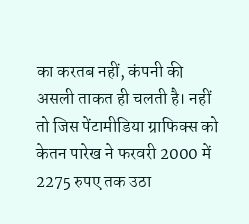का करतब नहीं, कंपनी की असली ताकत ही चलती है। नहीं तो जिस पेंटामीडिया ग्राफिक्स को केतन पारेख ने फरवरी 2000 में 2275 रुपए तक उठा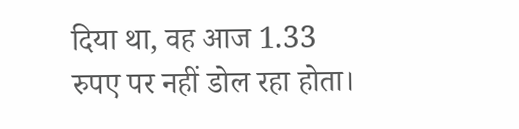दिया था, वह आज 1.33 रुपए पर नहीं डोल रहा होता।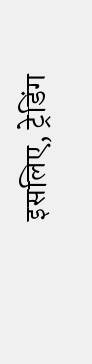इसलिए, ट्रेडिंग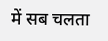में सब चलता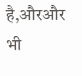है,औरऔर भी